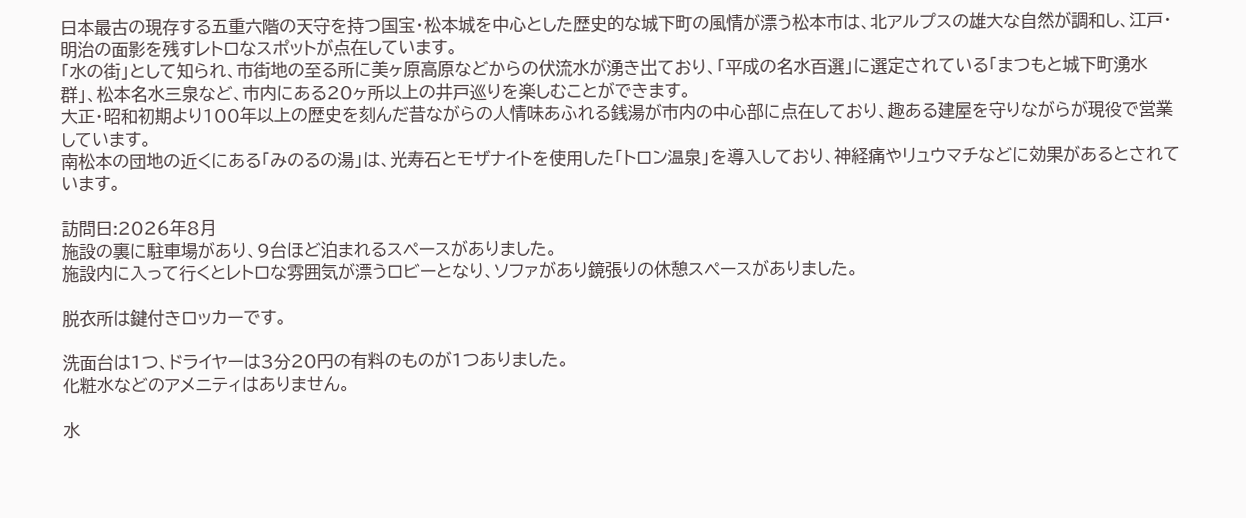日本最古の現存する五重六階の天守を持つ国宝・松本城を中心とした歴史的な城下町の風情が漂う松本市は、北アルプスの雄大な自然が調和し、江戸・明治の面影を残すレトロなスポットが点在しています。
「水の街」として知られ、市街地の至る所に美ヶ原高原などからの伏流水が湧き出ており、「平成の名水百選」に選定されている「まつもと城下町湧水群」、松本名水三泉など、市内にある20ヶ所以上の井戸巡りを楽しむことができます。
大正・昭和初期より100年以上の歴史を刻んだ昔ながらの人情味あふれる銭湯が市内の中心部に点在しており、趣ある建屋を守りながらが現役で営業しています。
南松本の団地の近くにある「みのるの湯」は、光寿石とモザナイトを使用した「トロン温泉」を導入しており、神経痛やリュウマチなどに効果があるとされています。

訪問日:2026年8月
施設の裏に駐車場があり、9台ほど泊まれるスペースがありました。
施設内に入って行くとレトロな雰囲気が漂うロビーとなり、ソファがあり鏡張りの休憩スペースがありました。

脱衣所は鍵付きロッカーです。

洗面台は1つ、ドライヤーは3分20円の有料のものが1つありました。
化粧水などのアメニティはありません。

水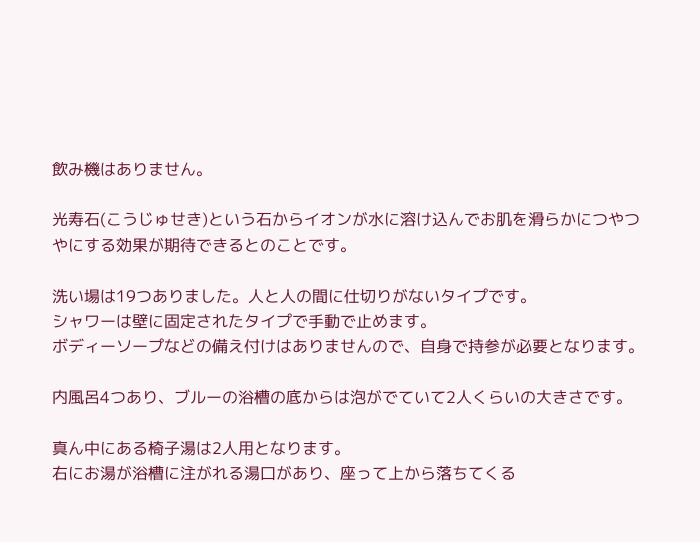飲み機はありません。

光寿石(こうじゅせき)という石からイオンが水に溶け込んでお肌を滑らかにつやつやにする効果が期待できるとのことです。

洗い場は19つありました。人と人の間に仕切りがないタイプです。
シャワーは壁に固定されたタイプで手動で止めます。
ボディーソープなどの備え付けはありませんので、自身で持参が必要となります。

内風呂4つあり、ブルーの浴槽の底からは泡がでていて2人くらいの大きさです。

真ん中にある椅子湯は2人用となります。
右にお湯が浴槽に注がれる湯口があり、座って上から落ちてくる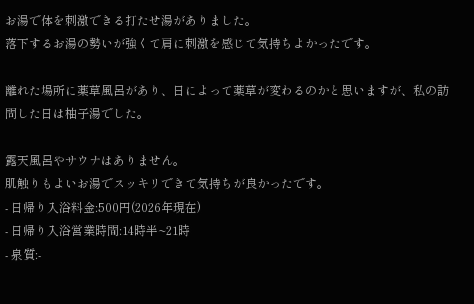お湯で体を刺激できる打たせ湯がありました。
落下するお湯の勢いが強くて肩に刺激を感じて気持ちよかったです。

離れた場所に薬草風呂があり、日によって薬草が変わるのかと思いますが、私の訪問した日は柚子湯でした。

露天風呂やサウナはありません。
肌触りもよいお湯でスッキリできて気持ちが良かったです。
- 日帰り入浴料金:500円(2026年現在)
- 日帰り入浴営業時間:14時半~21時
- 泉質:-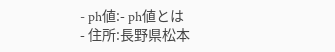- ph値:- ph値とは
- 住所:長野県松本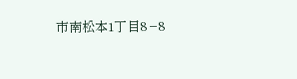市南松本1丁目8−8